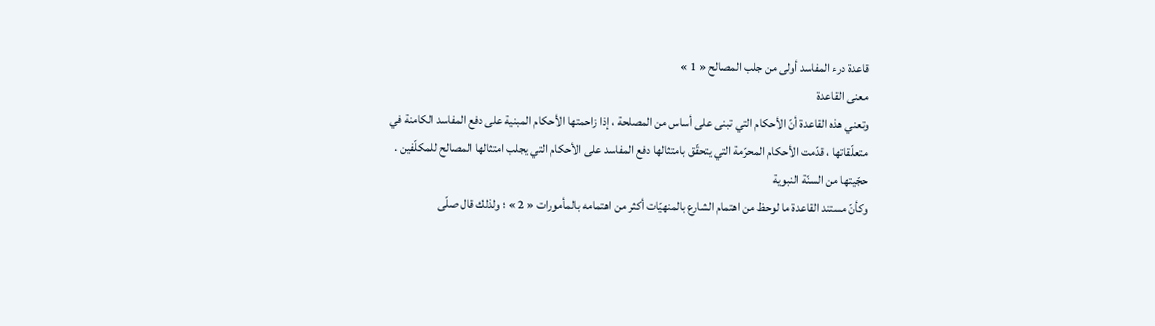قاعدة درء المفاسد أولى من جلب المصالح « 1 »
معنى القاعدة
وتعني هذه القاعدة أنّ الأحكام التي تبنى على أساس من المصلحة ، إذا زاحمتها الأحكام المبنية على دفع المفاسد الكامنة في متعلّقاتها ، قدّمت الأحكام المحرّمة التي يتحقّق بامتثالها دفع المفاسد على الأحكام التي يجلب امتثالها المصالح للمكلّفين .
حجّيتها من السنّة النبوية
وكأنّ مستند القاعدة ما لوحظ من اهتمام الشارع بالمنهيّات أكثر من اهتمامه بالمأمورات « 2 » ؛ ولذلك قال صلّى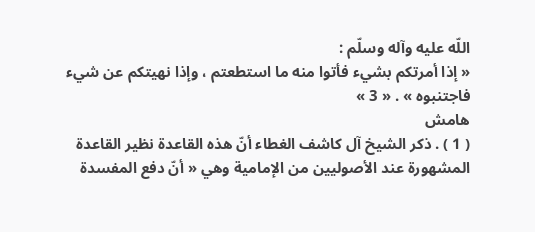اللّه عليه وآله وسلّم :
« إذا أمرتكم بشيء فأتوا منه ما استطعتم ، وإذا نهيتكم عن شيء فاجتنبوه » . « 3 »
هامش
( 1 ) . ذكر الشيخ آل كاشف الغطاء أنّ هذه القاعدة نظير القاعدة المشهورة عند الأصوليين من الإمامية وهي « أنّ دفع المفسدة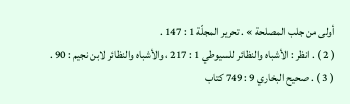أولى من جلب المصلحة » . تحرير المجلّة 1 : 147 .
( 2 ) . انظر : الأشباه والنظائر للسيوطي 1 : 217 ، والأشباه والنظائر لابن نجيم : 90 .
( 3 ) . صحيح البخاري 9 : 749 كتاب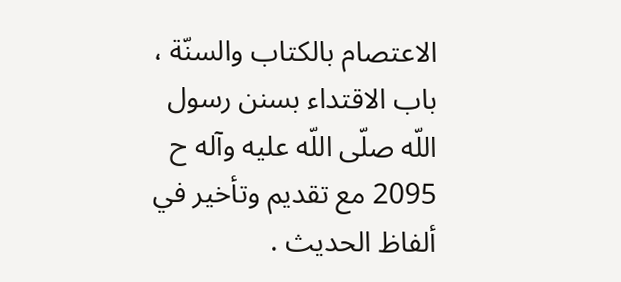الاعتصام بالكتاب والسنّة ، باب الاقتداء بسنن رسول اللّه صلّى اللّه عليه وآله ح 2095 مع تقديم وتأخير في ألفاظ الحديث .